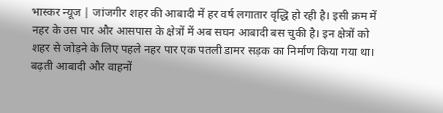भास्कर न्यूज | जांजगीर शहर की आबादी में हर वर्ष लगातार वृद्धि हो रही है। इसी क्रम में नहर के उस पार और आसपास के क्षेत्रों में अब सघन आबादी बस चुकी है। इन क्षेत्रों को शहर से जोड़ने के लिए पहले नहर पार एक पतली डामर सड़क का निर्माण किया गया था। बढ़ती आबादी और वाहनों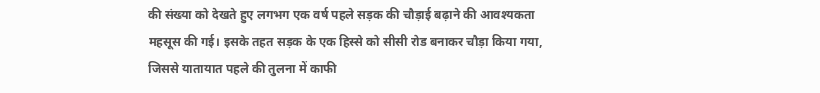की संख्या को देखते हुए लगभग एक वर्ष पहले सड़क की चौड़ाई बढ़ाने की आवश्यकता महसूस की गई। इसके तहत सड़क के एक हिस्से को सीसी रोड बनाकर चौड़ा किया गया, जिससे यातायात पहले की तुलना में काफी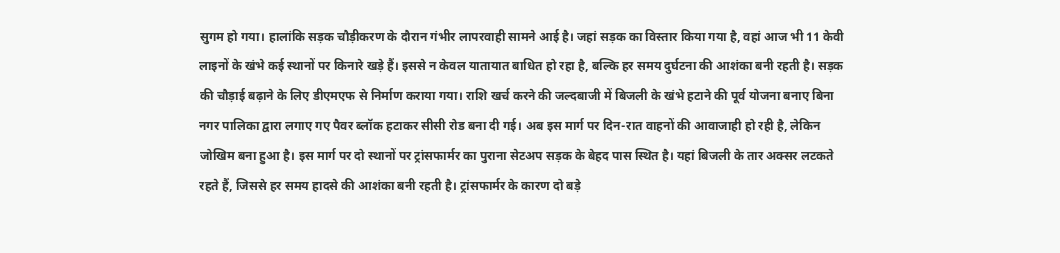सुगम हो गया। हालांकि सड़क चौड़ीकरण के दौरान गंभीर लापरवाही सामने आई है। जहां सड़क का विस्तार किया गया है, वहां आज भी 11 केवी लाइनों के खंभे कई स्थानों पर किनारे खड़े हैं। इससे न केवल यातायात बाधित हो रहा है, बल्कि हर समय दुर्घटना की आशंका बनी रहती है। सड़क की चौड़ाई बढ़ाने के लिए डीएमएफ से निर्माण कराया गया। राशि खर्च करने की जल्दबाजी में बिजली के खंभे हटाने की पूर्व योजना बनाए बिना नगर पालिका द्वारा लगाए गए पैवर ब्लॉक हटाकर सीसी रोड बना दी गई। अब इस मार्ग पर दिन-रात वाहनों की आवाजाही हो रही है, लेकिन जोखिम बना हुआ है। इस मार्ग पर दो स्थानों पर ट्रांसफार्मर का पुराना सेटअप सड़क के बेहद पास स्थित है। यहां बिजली के तार अक्सर लटकते रहते हैं, जिससे हर समय हादसे की आशंका बनी रहती है। ट्रांसफार्मर के कारण दो बड़े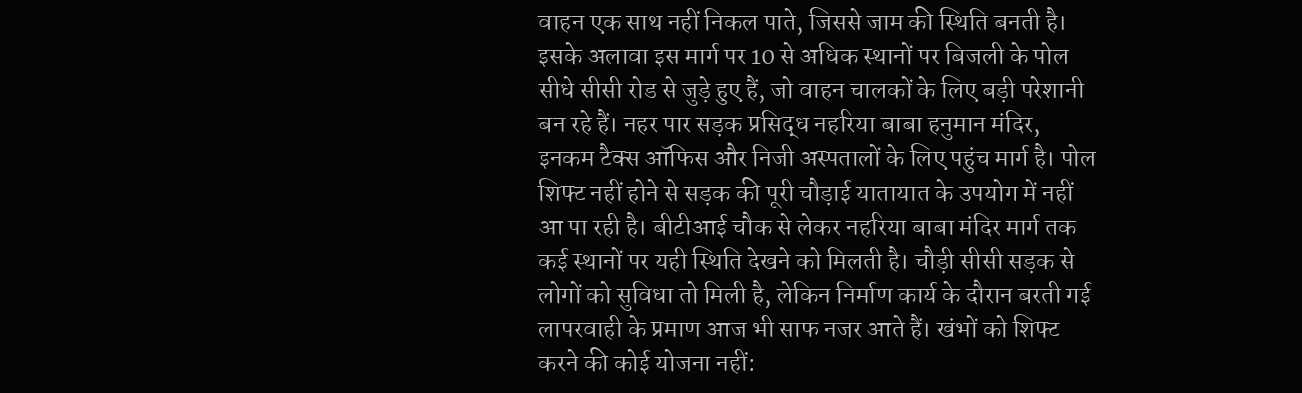वाहन एक साथ नहीं निकल पाते, जिससे जाम की स्थिति बनती है। इसके अलावा इस मार्ग पर 10 से अधिक स्थानों पर बिजली के पोल सीधे सीसी रोड से जुड़े हुए हैं, जो वाहन चालकों के लिए बड़ी परेशानी बन रहे हैं। नहर पार सड़क प्रसिद्ध नहरिया बाबा हनुमान मंदिर, इनकम टैक्स ऑफिस और निजी अस्पतालों के लिए पहुंच मार्ग है। पोल शिफ्ट नहीं होने से सड़क की पूरी चौड़ाई यातायात के उपयोग में नहीं आ पा रही है। बीटीआई चौक से लेकर नहरिया बाबा मंदिर मार्ग तक कई स्थानों पर यही स्थिति देखने को मिलती है। चौड़ी सीसी सड़क से लोगों को सुविधा तो मिली है, लेकिन निर्माण कार्य के दौरान बरती गई लापरवाही के प्रमाण आज भी साफ नजर आते हैं। खंभों को शिफ्ट करने की कोई योजना नहीं: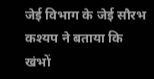जेई विभाग के जेई सौरभ कश्यप ने बताया कि खंभों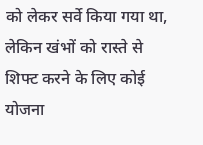को लेकर सर्वे किया गया था, लेकिन खंभों को रास्ते से शिफ्ट करने के लिए कोई योजना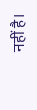नहीं है।